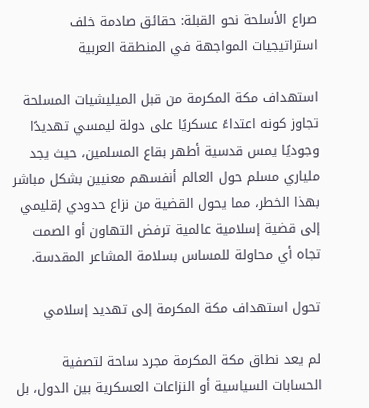صراع الأسلحة نحو القبلة: حقائق صادمة خلف استراتيجيات المواجهة في المنطقة العربية

استهداف مكة المكرمة من قبل الميليشيات المسلحة تجاوز كونه اعتداءً عسكريًا على دولة ليمسي تهديدًا وجوديًا يمس قدسية أطهر بقاع المسلمين، حيث يجد ملياري مسلم حول العالم أنفسهم معنيين بشكل مباشر بهذا الخطر، مما يحول القضية من نزاع حدودي إقليمي إلى قضية إسلامية عالمية ترفض التهاون أو الصمت تجاه أي محاولة للمساس بسلامة المشاعر المقدسة.

تحول استهداف مكة المكرمة إلى تهديد إسلامي

لم يعد نطاق مكة المكرمة مجرد ساحة لتصفية الحسابات السياسية أو النزاعات العسكرية بين الدول، بل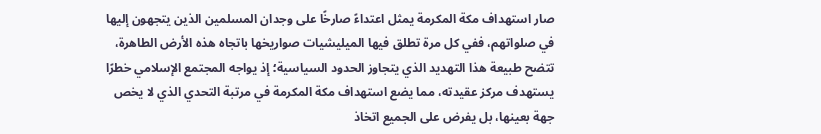صار استهداف مكة المكرمة يمثل اعتداءً صارخًا على وجدان المسلمين الذين يتجهون إليها في صلواتهم، ففي كل مرة تطلق فيها الميليشيات صواريخها باتجاه هذه الأرض الطاهرة، تتضح طبيعة هذا التهديد الذي يتجاوز الحدود السياسية؛ إذ يواجه المجتمع الإسلامي خطرًا يستهدف مركز عقيدته، مما يضع استهداف مكة المكرمة في مرتبة التحدي الذي لا يخص جهة بعينها، بل يفرض على الجميع اتخاذ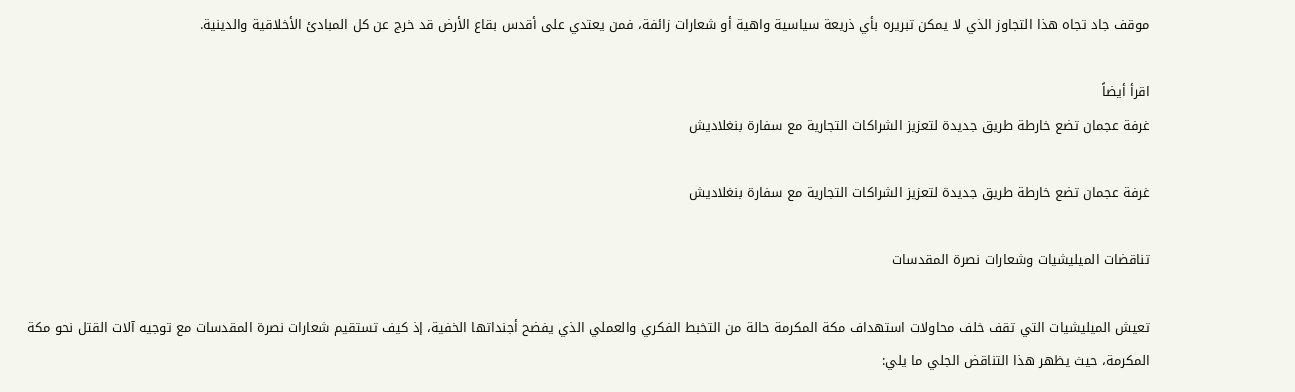موقف جاد تجاه هذا التجاوز الذي لا يمكن تبريره بأي ذريعة سياسية واهية أو شعارات زائفة، فمن يعتدي على أقدس بقاع الأرض قد خرج عن كل المبادئ الأخلاقية والدينية.

اقرأ أيضاً
غرفة عجمان تضع خارطة طريق جديدة لتعزيز الشراكات التجارية مع سفارة بنغلاديش

غرفة عجمان تضع خارطة طريق جديدة لتعزيز الشراكات التجارية مع سفارة بنغلاديش

تناقضات الميليشيات وشعارات نصرة المقدسات

تعيش الميليشيات التي تقف خلف محاولات استهداف مكة المكرمة حالة من التخبط الفكري والعملي الذي يفضح أجنداتها الخفية، إذ كيف تستقيم شعارات نصرة المقدسات مع توجيه آلات القتل نحو مكة المكرمة، حيث يظهر هذا التناقض الجلي ما يلي: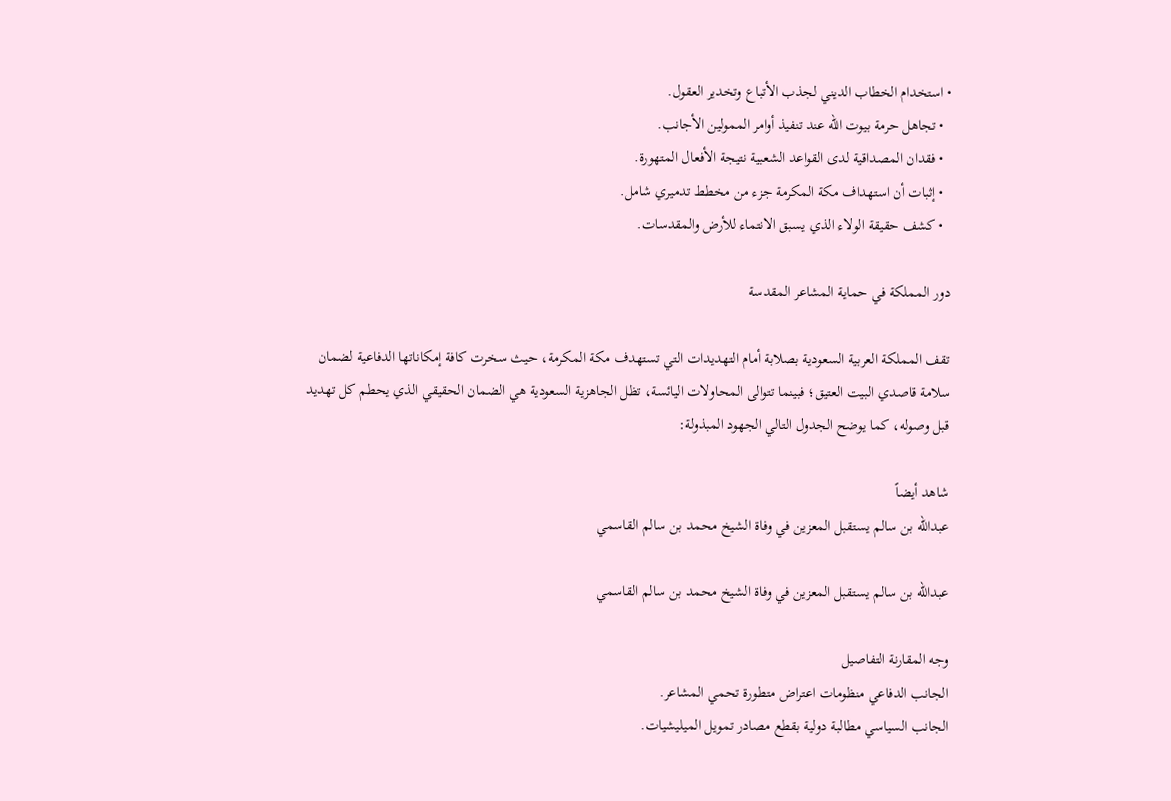• استخدام الخطاب الديني لجذب الأتباع وتخدير العقول.
  • تجاهل حرمة بيوت الله عند تنفيذ أوامر الممولين الأجانب.
  • فقدان المصداقية لدى القواعد الشعبية نتيجة الأفعال المتهورة.
  • إثبات أن استهداف مكة المكرمة جزء من مخطط تدميري شامل.
  • كشف حقيقة الولاء الذي يسبق الانتماء للأرض والمقدسات.

دور المملكة في حماية المشاعر المقدسة

تقف المملكة العربية السعودية بصلابة أمام التهديدات التي تستهدف مكة المكرمة، حيث سخرت كافة إمكاناتها الدفاعية لضمان سلامة قاصدي البيت العتيق؛ فبينما تتوالى المحاولات اليائسة، تظل الجاهزية السعودية هي الضمان الحقيقي الذي يحطم كل تهديد قبل وصوله، كما يوضح الجدول التالي الجهود المبذولة:

شاهد أيضاً
عبدالله بن سالم يستقبل المعزين في وفاة الشيخ محمد بن سالم القاسمي

عبدالله بن سالم يستقبل المعزين في وفاة الشيخ محمد بن سالم القاسمي

وجه المقارنة التفاصيل
الجانب الدفاعي منظومات اعتراض متطورة تحمي المشاعر.
الجانب السياسي مطالبة دولية بقطع مصادر تمويل الميليشيات.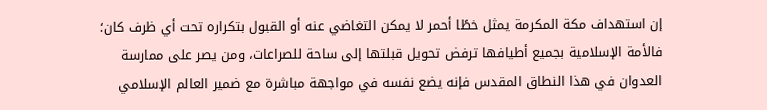إن استهداف مكة المكرمة يمثل خطًا أحمر لا يمكن التغاضي عنه أو القبول بتكراره تحت أي ظرف كان؛ فالأمة الإسلامية بجميع أطيافها ترفض تحويل قبلتها إلى ساحة للصراعات، ومن يصر على ممارسة العدوان في هذا النطاق المقدس فإنه يضع نفسه في مواجهة مباشرة مع ضمير العالم الإسلامي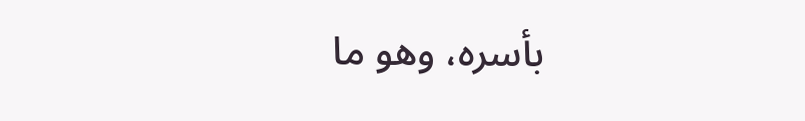بأسره، وهو ما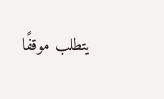يتطلب موقفًا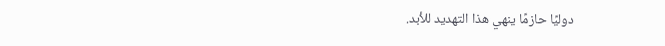دوليًا حازمًا ينهي هذا التهديد للأبد.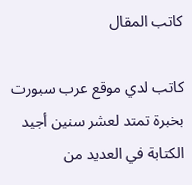كاتب المقال

كاتب لدي موقع عرب سبورت بخبرة تمتد لعشر سنين أجيد الكتابة في العديد من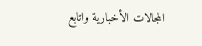المجالات الأخبارية واتابع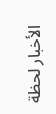الأخبار لحظة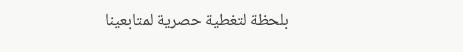بلحظة لتغطية حصرية لمتابعينا